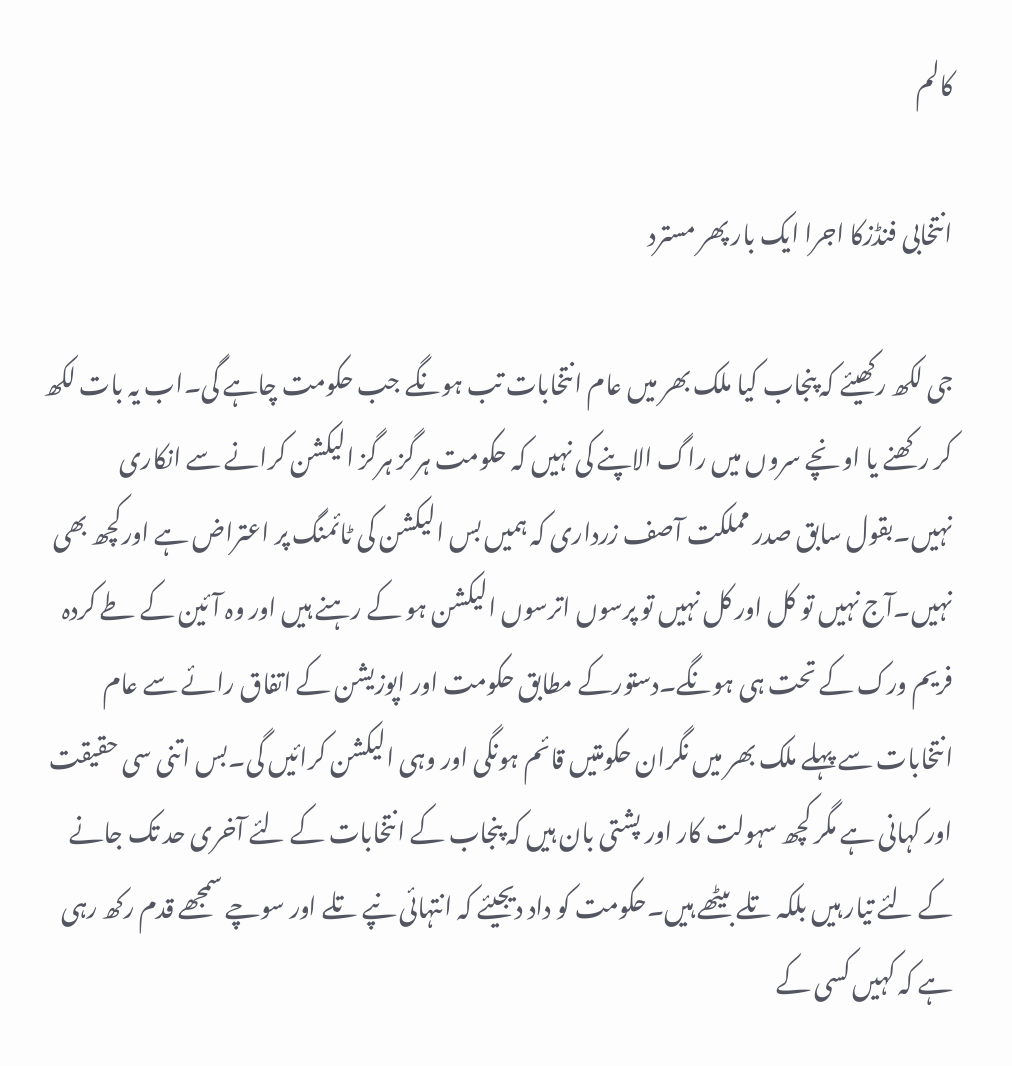کالم

انتخابی فنڈزکا اجرا ایک بار پھر مسترد

جی لکھ رکھیئے کہ پنجاب کیا ملک بھر میں عام انتخابات تب ہونگے جب حکومت چاہے گی۔اب یہ بات لکھ کر رکھنے یا اونچے سروں میں راگ الاپنے کی نہیں کہ حکومت ہرگز ہرگز الیکشن کرانے سے انکاری نہیں۔بقول سابق صدر مملکت آصف زرداری کہ ہمیں بس الیکشن کی ٹائمنگ پر اعتراض ہے اورکچھ بھی نہیں۔آج نہیں تو کل اور کل نہیں تو پرسوں اترسوں الیکشن ہو کے رہنے ہیں اور وہ آئین کے طے کردہ فریم ورک کے تحت ہی ہونگے۔دستورکے مطابق حکومت اور اپوزیشن کے اتفاق رائے سے عام انتخابات سے پہلے ملک بھر میں نگران حکومتیں قائم ہونگی اور وہی الیکشن کرائیں گی۔بس اتنی سی حقیقت اور کہانی ہے مگر کچھ سہولت کار اور پشتی بان ہیں کہ پنجاب کے انتخابات کے لئے آخری حد تک جانے کے لئے تیار ہیں بلکہ تلے بیٹھے ہیں۔حکومت کو داد دیجیئے کہ انتہائی نپے تلے اور سوچے سمجھے قدم رکھ رہی ہے کہ کہیں کسی کے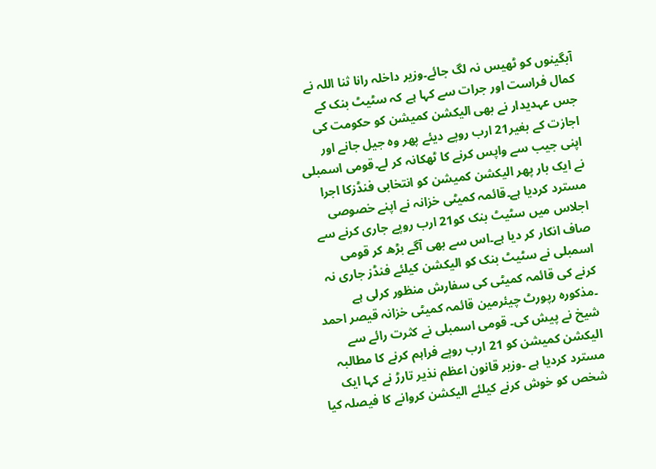آبگینوں کو ٹھیس نہ لگ جائے۔وزیر داخلہ رانا ثنا اللہ نے کمال فراست اور جرات سے کہا ہے کہ سٹیٹ بنک کے جس عہدیدار نے بھی الیکشن کمیشن کو حکومت کی اجازت کے بغیر21 ارب روپے دیئے پھر وہ جیل جانے اور اپنی جیب سے واپس کرنے کا ٹھکانہ کر لے۔قومی اسمبلی نے ایک بار پھر الیکشن کمیشن کو انتخابی فنڈزکا اجرا مسترد کردیا ہے۔قائمہ کمیٹی خزانہ نے اپنے خصوصی اجلاس میں سٹیٹ بنک کو21 ارب روپے جاری کرنے سے صاف انکار کر دیا ہے۔اس سے بھی آگے بڑھ کر قومی اسمبلی نے سٹیٹ بنک کو الیکشن کیلئے فنڈز جاری نہ کرنے کی قائمہ کمیٹی کی سفارش منظور کرلی ہے ۔مذکورہ رپورٹ چیئرمین قائمہ کمیٹی خزانہ قیصر احمد شیخ نے پیش کی۔ قومی اسمبلی نے کثرت رائے سے الیکشن کمیشن کو 21 ارب روپے فراہم کرنے کا مطالبہ مسترد کردیا ہے ۔وزیر قانون اعظم نذیر تارڑ نے کہا ایک شخص کو خوش کرنے کیلئے الیکشن کروانے کا فیصلہ کیا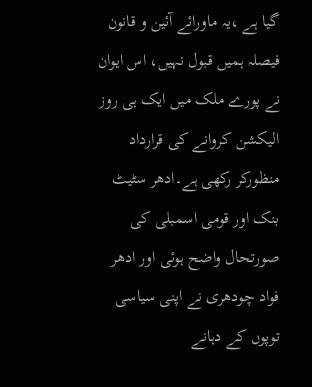گیا ہے ،یہ ماورائے آئین و قانون فیصلہ ہمیں قبول نہیں، اس ایوان نے پورے ملک میں ایک ہی روز الیکشن کروانے کی قرارداد منظورکر رکھی ہے۔ادھر سٹیٹ بنک اور قومی اسمبلی کی صورتحال واضح ہوئی اور ادھر فواد چودھری نے اپنی سیاسی توپوں کے دہانے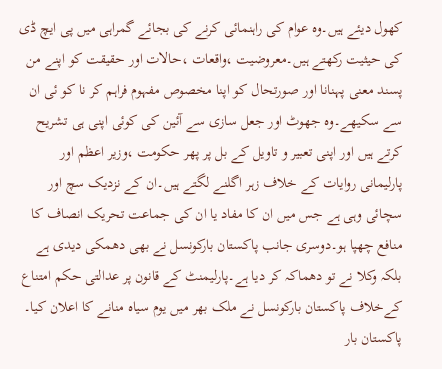کھول دیئے ہیں۔وہ عوام کی راہنمائی کرنے کی بجائے گمراہی میں پی ایچ ڈی کی حیثیت رکھتے ہیں۔معروضیت ،واقعات ،حالات اور حقیقت کو اپنے من پسند معنی پہنانا اور صورتحال کو اپنا مخصوص مفہوم فراہم کر نا کو ئی ان سے سکیھے۔وہ جھوٹ اور جعل سازی سے آئین کی کوئی اپنی ہی تشریح کرتے ہیں اور اپنی تعبیر و تاویل کے بل پر پھر حکومت ،وزیر اعظم اور پارلیمانی روایات کے خلاف زہر اگلنے لگتے ہیں۔ان کے نزدیک سچ اور سچائی وہی ہے جس میں ان کا مفاد یا ان کی جماعت تحریک انصاف کا منافع چھپا ہو۔دوسری جانب پاکستان بارکونسل نے بھی دھمکی دیدی ہے بلکہ وکلا نے تو دھماکہ کر دیا ہے۔پارلیمنٹ کے قانون پر عدالتی حکم امتناع کےخلاف پاکستان بارکونسل نے ملک بھر میں یوم سیاہ منانے کا اعلان کیا۔ پاکستان بار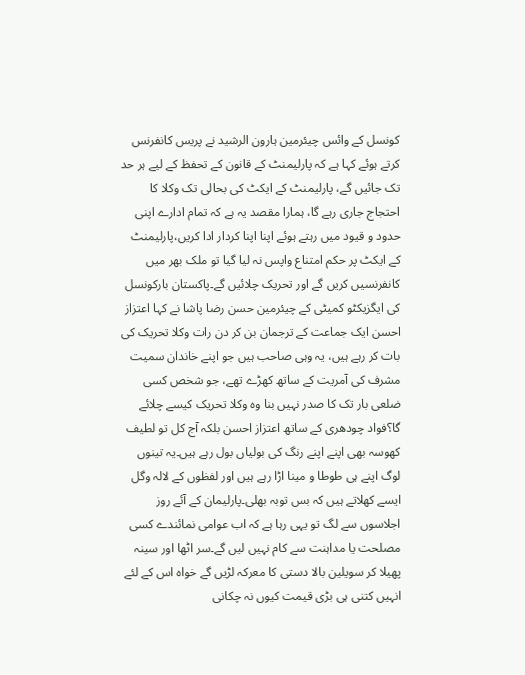کونسل کے وائس چیئرمین ہارون الرشید نے پریس کانفرنس کرتے ہوئے کہا ہے کہ پارلیمنٹ کے قانون کے تحفظ کے لیے ہر حد تک جائیں گے، پارلیمنٹ کے ایکٹ کی بحالی تک وکلا کا احتجاج جاری رہے گا، ہمارا مقصد یہ ہے کہ تمام ادارے اپنی حدود و قیود میں رہتے ہوئے اپنا اپنا کردار ادا کریں،پارلیمنٹ کے ایکٹ پر حکم امتناع واپس نہ لیا گیا تو ملک بھر میں کانفرنسیں کریں گے اور تحریک چلائیں گے۔پاکستان بارکونسل کی ایگزیکٹو کمیٹی کے چیئرمین حسن رضا پاشا نے کہا اعتزاز احسن ایک جماعت کے ترجمان بن کر دن رات وکلا تحریک کی بات کر رہے ہیں، یہ وہی صاحب ہیں جو اپنے خاندان سمیت مشرف کی آمریت کے ساتھ کھڑے تھے، جو شخص کسی ضلعی بار تک کا صدر نہیں بنا وہ وکلا تحریک کیسے چلائے گا؟فواد چودھری کے ساتھ اعتزاز احسن بلکہ آج کل تو لطیف کھوسہ بھی اپنے اپنے رنگ کی بولیاں بول رہے ہیں۔یہ تینوں لوگ اپنے ہی طوطا و مینا اڑا رہے ہیں اور لفظوں کے لالہ وگل ایسے کھلاتے ہیں کہ بس توبہ بھلی۔پارلیمان کے آئے روز اجلاسوں سے لگ تو یہی رہا ہے کہ اب عوامی نمائندے کسی مصلحت یا مداہنت سے کام نہیں لیں گے۔سر اٹھا اور سینہ پھیلا کر سویلین بالا دستی کا معرکہ لڑیں گے خواہ اس کے لئے انہیں کتنی ہی بڑی قیمت کیوں نہ چکانی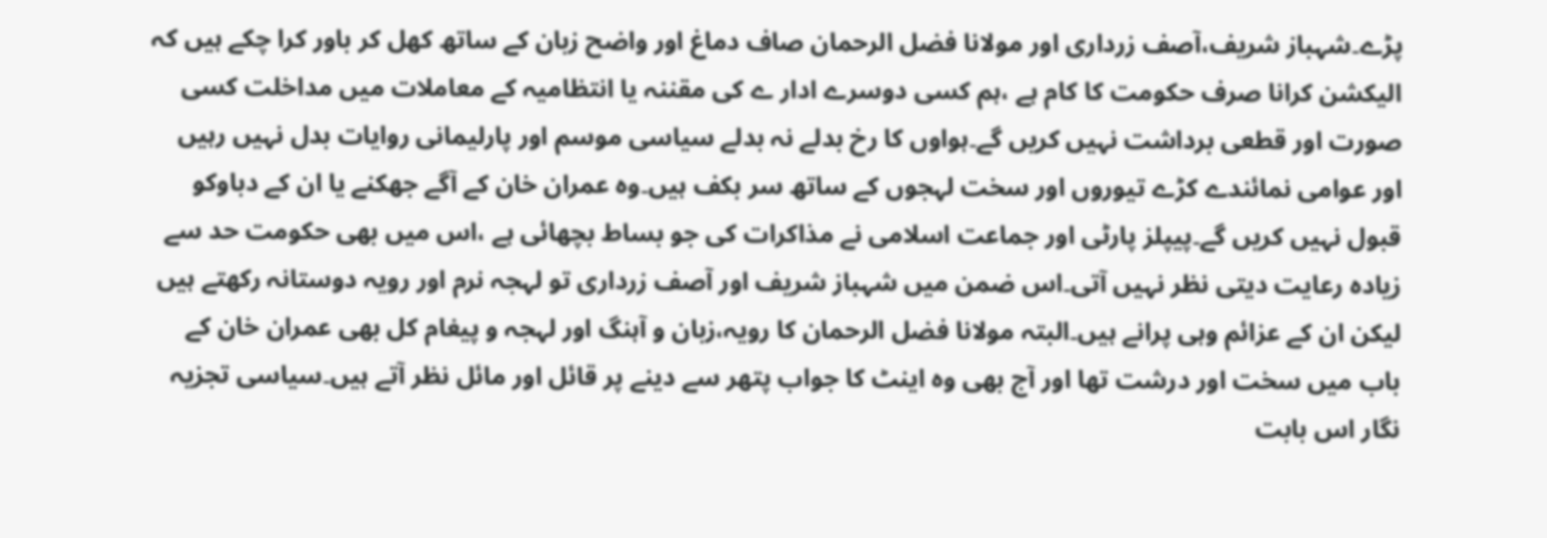پڑے۔شہباز شریف،آصف زرداری اور مولانا فضل الرحمان صاف دماغ اور واضح زبان کے ساتھ کھل کر باور کرا چکے ہیں کہ الیکشن کرانا صرف حکومت کا کام ہے ،ہم کسی دوسرے ادار ے کی مقننہ یا انتظامیہ کے معاملات میں مداخلت کسی صورت اور قطعی برداشت نہیں کریں گے۔ہواوں کا رخ بدلے نہ بدلے سیاسی موسم اور پارلیمانی روایات بدل نہیں رہیں اور عوامی نمائندے کڑے تیوروں اور سخت لہجوں کے ساتھ سر بکف ہیں۔وہ عمران خان کے آگے جھکنے یا ان کے دباوکو قبول نہیں کریں گے۔پیپلز پارٹی اور جماعت اسلامی نے مذاکرات کی جو بساط بچھائی ہے ،اس میں بھی حکومت حد سے زیادہ رعایت دیتی نظر نہیں آتی۔اس ضمن میں شہباز شریف اور آصف زرداری تو لہجہ نرم اور رویہ دوستانہ رکھتے ہیں لیکن ان کے عزائم وہی پرانے ہیں۔البتہ مولانا فضل الرحمان کا رویہ،زبان و آہنگ اور لہجہ و پیغام کل بھی عمران خان کے باب میں سخت اور درشت تھا اور آج بھی وہ اینٹ کا جواب پتھر سے دینے پر قائل اور مائل نظر آتے ہیں۔سیاسی تجزیہ نگار اس بابت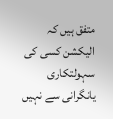متفق ہیں کہ الیکشن کسی کی سہولتکاری یانگرانی سے نہیں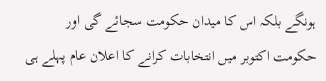ہونگے بلکہ اس کا میدان حکومت سجائے گی اور حکومت اکتوبر میں انتخابات کرانے کا اعلان عام پہلے ہی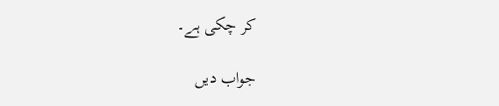کر چکی ہے۔

جواب دیں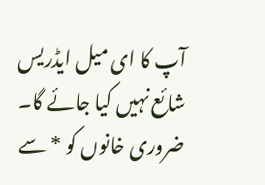آپ کا ای میل ایڈریس شائع نہیں کیا جائے گا۔ ضروری خانوں کو * سے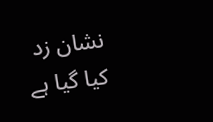نشان زد کیا گیا ہے